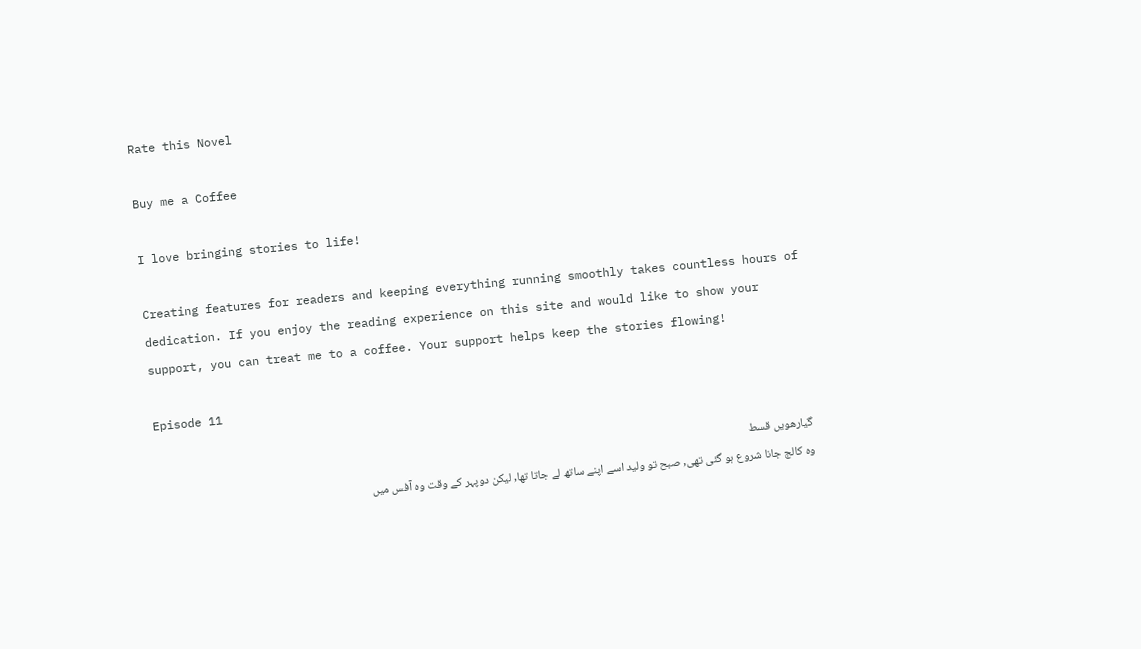Rate this Novel

Buy me a Coffee

I love bringing stories to life!

Creating features for readers and keeping everything running smoothly takes countless hours of dedication. If you enjoy the reading experience on this site and would like to show your support, you can treat me to a coffee. Your support helps keep the stories flowing!

Episode 11

گیارھویں قسط
وہ کالج جانا شروع ہو گئی تھی, صبح تو ولید اسے اپنے ساتھ لے جاتا تھا, لیکن دوپہر کے وقت وہ آفس میں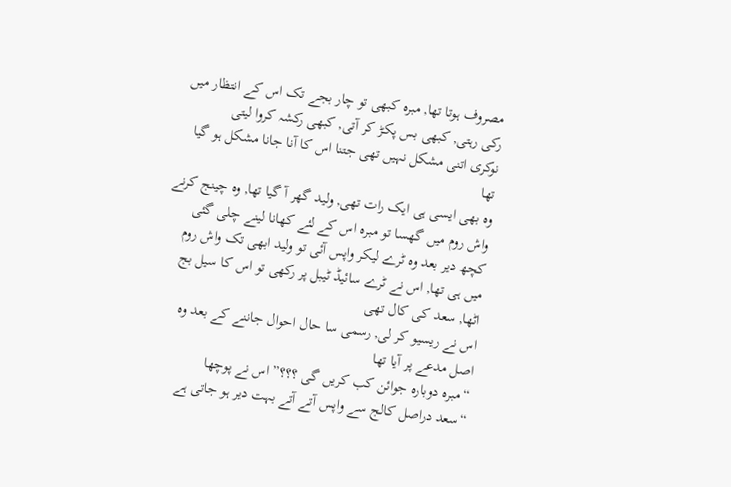مصروف ہوتا تھا, مبرہ کبھی تو چار بجے تک اس کے انتظار میں رکی رہتی, کبھی بس پکڑ کر آتی, کبھی رکشہ کروا لیتی
نوکری اتنی مشکل نہیں تھی جتنا اس کا آنا جانا مشکل ہو گیا تھا
وہ بھی ایسی ہی ایک رات تھی, ولید گھر آ گیا تھا, وہ چینج کرنے واش روم میں گھسا تو مبرہ اس کے لئے کھانا لینے چلی گئی
کچھ دیر بعد وہ ٹرے لیکر واپس آئی تو ولید ابھی تک واش روم میں ہی تھا, اس نے ٹرے سائیڈ ٹیبل پر رکھی تو اس کا سیل بج اٹھا, سعد کی کال تھی
اس نے ریسیو کر لی, رسمی سا حال احوال جاننے کے بعد وہ اصل مدعے پر آیا تھا
“مبرہ دوبارہ جوائن کب کریں گی ؟؟؟” اس نے پوچھا
“سعد دراصل کالج سے واپس آتے آتے بہت دیر ہو جاتی ہے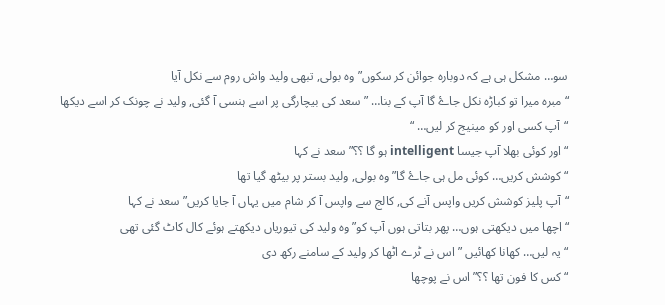سو… مشکل ہی ہے کہ دوبارہ جوائن کر سکوں” وہ بولی, تبھی ولید واش روم سے نکل آیا
“مبرہ میرا تو کباڑہ نکل جاۓ گا آپ کے بنا… ” سعد کی بیچارگی پر اسے ہنسی آ گئی, ولید نے چونک کر اسے دیکھا
“آپ کسی اور کو مینیج کر لیں… “
“اور کوئی بھلا آپ جیسا intelligent ہو گا ؟؟” سعد نے کہا
“کوشش کریں… کوئی مل ہی جاۓ گا” وہ بولی, ولید بستر پر بیٹھ گیا تھا
“آپ پلیز کوشش کریں واپس آنے کی, کالج سے واپس آ کر شام میں یہاں آ جایا کریں” سعد نے کہا
“اچھا میں دیکھتی ہوں… پھر بتاتی ہوں آپ کو” وہ ولید کی تیوریاں دیکھتے ہوئے کال کاٹ گئی تھی
“یہ لیں… کھانا کھائیں ” اس نے ٹرے اٹھا کر ولید کے سامنے رکھ دی
“کس کا فون تھا ؟؟”اس نے پوچھا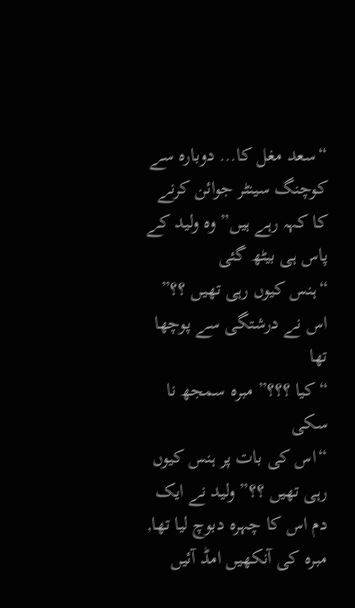“سعد مغل کا… دوبارہ سے کوچنگ سینٹر جوائن کرنے کا کہہ رہے ہیں” وہ ولید کے پاس ہی بیٹھ گئی
“ہنس کیوں رہی تھیں ؟؟” اس نے درشتگی سے پوچھا تھا
“کیا ؟؟؟” مبرہ سمجھ نا سکی
“اس کی بات پر ہنس کیوں رہی تھیں ؟؟” ولید نے ایک دم اس کا چہرہ دبوچ لیا تھا, مبرہ کی آنکھیں امڈ آئیں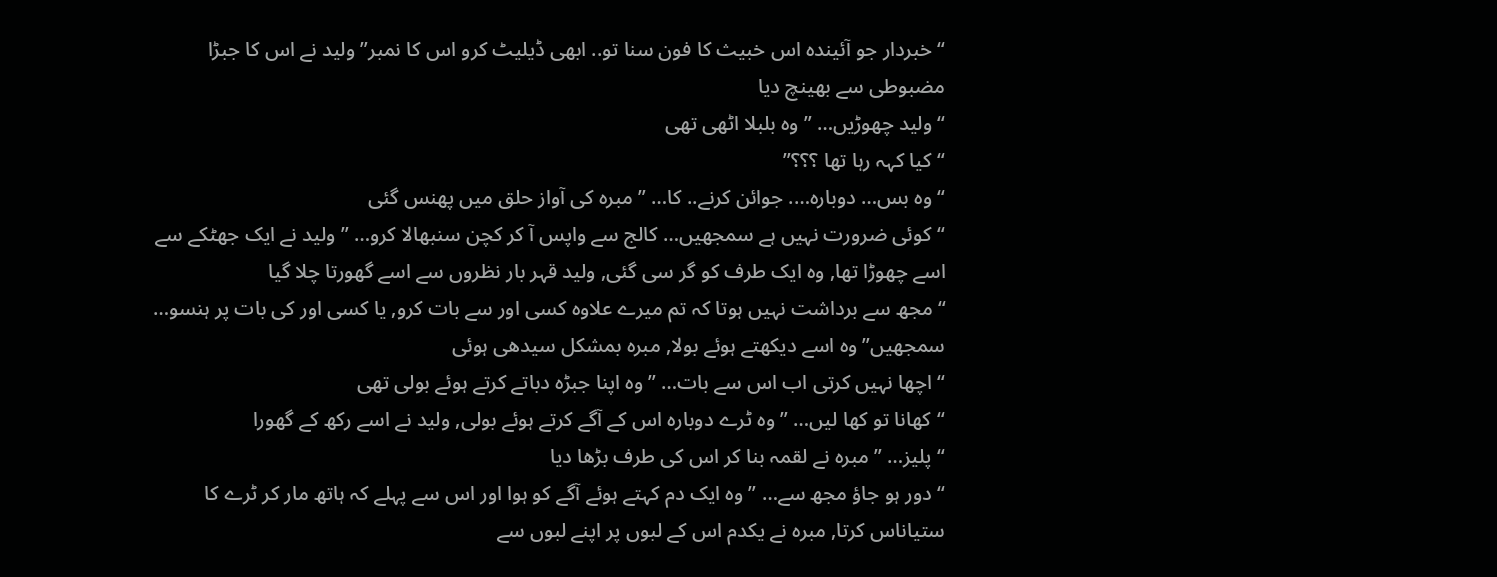“خبردار جو آئیندہ اس خبیث کا فون سنا تو.. ابھی ڈیلیٹ کرو اس کا نمبر” ولید نے اس کا جبڑا مضبوطی سے بھینچ دیا
“ولید چھوڑیں… ” وہ بلبلا اٹھی تھی
“کیا کہہ رہا تھا ؟؟؟”
“وہ بس… دوبارہ…. جوائن کرنے.. کا… ” مبرہ کی آواز حلق میں پھنس گئی
“کوئی ضرورت نہیں ہے سمجھیں… کالج سے واپس آ کر کچن سنبھالا کرو… ” ولید نے ایک جھٹکے سے اسے چھوڑا تھا, وہ ایک طرف کو گر سی گئی, ولید قہر بار نظروں سے اسے گھورتا چلا گیا
“مجھ سے برداشت نہیں ہوتا کہ تم میرے علاوہ کسی اور سے بات کرو, یا کسی اور کی بات پر ہنسو… سمجھیں” وہ اسے دیکھتے ہوئے بولا, مبرہ بمشکل سیدھی ہوئی
“اچھا نہیں کرتی اب اس سے بات… ” وہ اپنا جبڑہ دباتے کرتے ہوئے بولی تھی
“کھانا تو کھا لیں… ” وہ ٹرے دوبارہ اس کے آگے کرتے ہوئے بولی, ولید نے اسے رکھ کے گھورا
“پلیز… ” مبرہ نے لقمہ بنا کر اس کی طرف بڑھا دیا
“دور ہو جاؤ مجھ سے… ” وہ ایک دم کہتے ہوئے آگے کو ہوا اور اس سے پہلے کہ ہاتھ مار کر ٹرے کا ستیاناس کرتا, مبرہ نے یکدم اس کے لبوں پر اپنے لبوں سے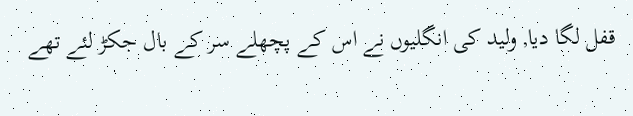قفل لگا دیا, ولید کی انگلیوں نے اس کے پچھلے سر کے بال جکڑ لئے تھے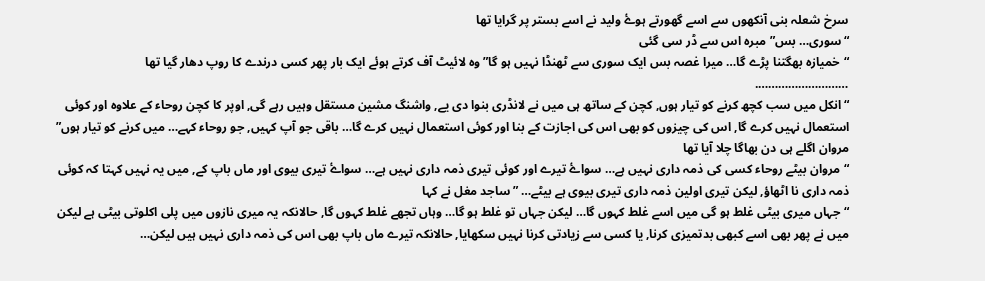سرخ شعلہ بنی آنکھوں سے اسے گھورتے ہوۓ ولید نے اسے بستر پر گرایا تھا
“سوری… بس” مبرہ اس سے ڈر سی گئی
“خمیازہ بھگتنا پڑے گا… میرا غصہ بس ایک سوری سے ٹھنڈا نہیں ہو گا” وہ لائیٹ آف کرتے ہوئے ایک بار پھر کسی درندے کا روپ دھار گیا تھا
……………………….
“انکل میں سب کچھ کرنے کو تیار ہوں, کچن کے ساتھ ہی میں نے لانڈری بنوا دی یے, واشنگ مشین مستقل وہیں رہے گی, اوپر کا کچن روحاء کے علاوہ اور کوئی استعمال نہیں کرے گا, اس کی چیزوں کو بھی اس کی اجازت کے بنا اور کوئی استعمال نہیں کرے گا… باقی جو آپ کہیں, جو روحاء کہے… میں کرنے کو تیار ہوں” مروان اگلے ہی دن بھاگا چلا آیا تھا
“مروان بیٹے روحاء کسی کی ذمہ داری نہیں ہے… سواۓ تیرے اور کوئی تیری ذمہ داری نہیں ہے… سواۓ تیری بیوی اور ماں باپ کے, میں یہ نہیں کہتا کہ کوئی ذمہ داری نا اٹھاؤ, لیکن تیری اولین ذمہ داری تیری بیوی ہے بیٹے… ” ساجد مغل نے کہا
“جہاں میری بیٹی غلط ہو گی میں اسے غلط کہوں گا… لیکن جہاں تو غلط ہو گا… وہاں تجھے غلط کہوں گا, حالانکہ یہ میری نازوں میں پلی اکلوتی بیٹی ہے لیکن میں نے پھر بھی اسے کبھی بدتمیزی کرنا, یا کسی سے زیادتی کرنا نہیں سکھایا, حالانکہ تیرے ماں باپ بھی اس کی ذمہ داری نہیں ہیں لیکن…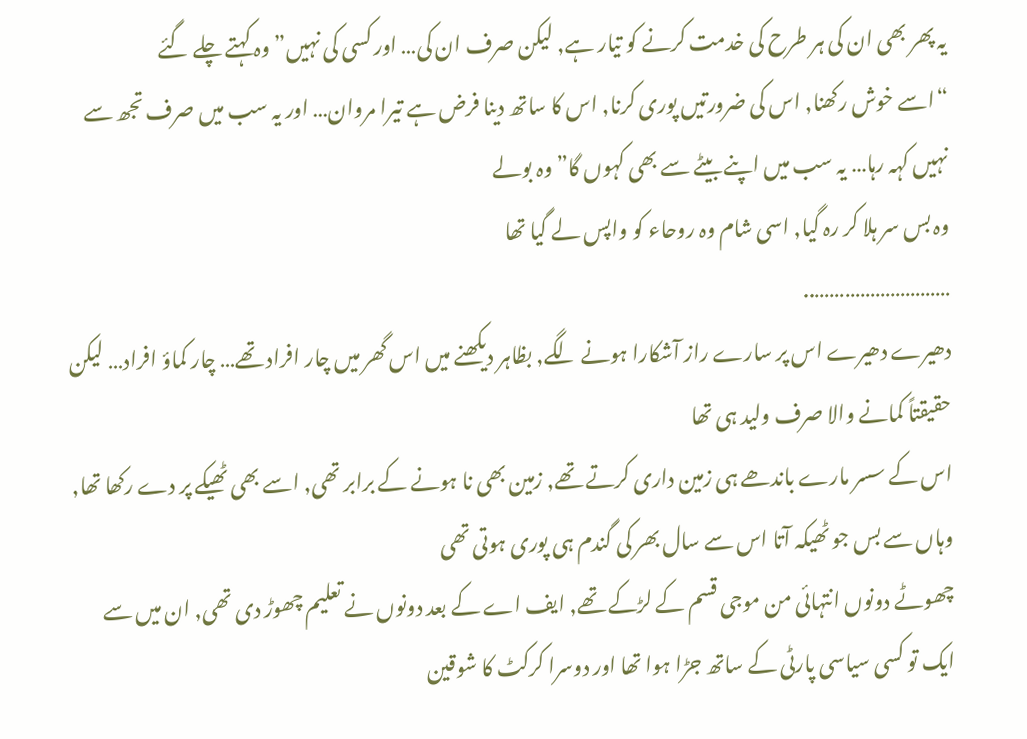یہ پھر بھی ان کی ہر طرح کی خدمت کرنے کو تیار ہے, لیکن صرف ان کی… اور کسی کی نہیں” وہ کہتے چلے گئے
“اسے خوش رکھنا, اس کی ضرورتیں پوری کرنا, اس کا ساتھ دینا فرض ہے تیرا مروان… اور یہ سب میں صرف تجھ سے نہیں کہہ رہا… یہ سب میں اپنے بیٹے سے بھی کہوں گا” وہ بولے
وہ بس سر ہلا کر رہ گیا, اسی شام وہ روحاء کو واپس لے گیا تھا
………………………..
دھیرے دھیرے اس پر سارے راز آشکارا ہونے لگے, بظاہر دیکھنے میں اس گھر میں چار افراد تھے… چار کماؤ افراد… لیکن حقیقتاً کمانے والا صرف ولید ہی تھا
اس کے سسر مارے باندھے ہی زمین داری کرتے تھے, زمین بھی نا ہونے کے برابر تھی, اسے بھی ٹھیکے پر دے رکھا تھا, وہاں سے بس جو ٹھیکہ آتا اس سے سال بھر کی گندم ہی پوری ہوتی تھی
چھوٹے دونوں انتہائی من موجی قسم کے لڑکے تھے, ایف اے کے بعد دونوں نے تعلیم چھوڑ دی تھی, ان میں سے ایک تو کسی سیاسی پارٹی کے ساتھ جڑا ہوا تھا اور دوسرا کرکٹ کا شوقین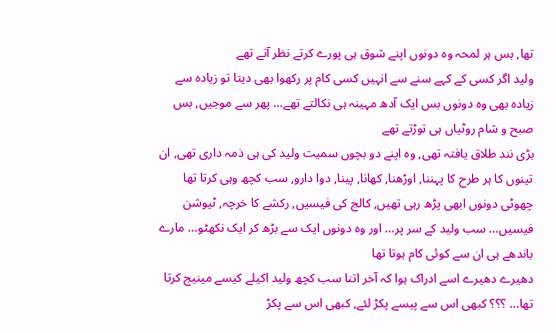تھا, بس ہر لمحہ وہ دونوں اپنے شوق ہی پورے کرتے نظر آتے تھے
ولید اگر کسی کے کہے سنے سے انہیں کسی کام پر رکھوا بھی دیتا تو زیادہ سے زیادہ بھی وہ دونوں بس ایک آدھ مہینہ ہی نکالتے تھے… پھر سے موجیں, بس صبح و شام روٹیاں ہی توڑتے تھے
بڑی نند طلاق یافتہ تھی, وہ اپنے دو بچوں سمیت ولید کی ہی ذمہ داری تھی, ان تینوں کا ہر طرح کا پہننا, اوڑھنا, کھانا, پینا, دوا دارو, سب کچھ وہی کرتا تھا
چھوٹی دونوں ابھی پڑھ رہی تھیں, کالج کی فیسیں, رکشے کا خرچہ, ٹیوشن فیسیں… سب ولید کے سر پر… اور وہ دونوں ایک سے بڑھ کر ایک نکھٹو… مارے باندھے ہی ان سے کوئی کام ہوتا تھا
دھیرے دھیرے اسے ادراک ہوا کہ آخر اتنا سب کچھ ولید اکیلے کیسے مینیج کرتا تھا… ؟؟؟ کبھی اس سے پیسے پکڑ لئے, کبھی اس سے پکڑ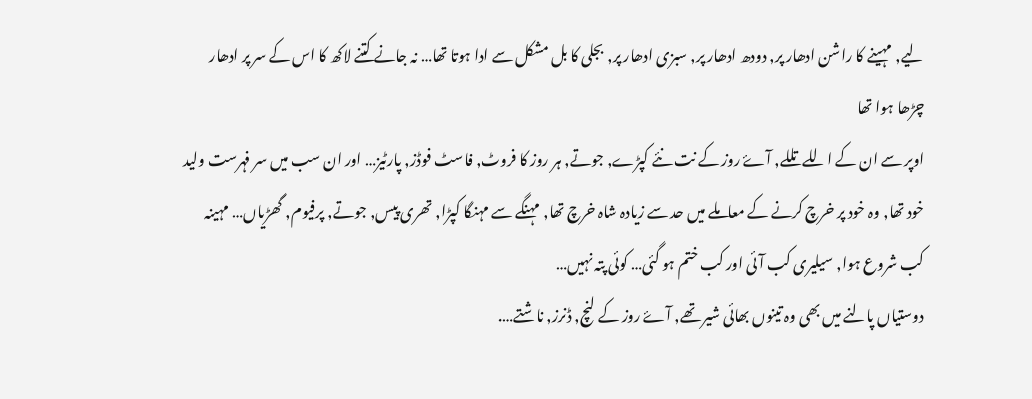لیے, مہینے کا راشن ادھار پر, دودھ ادھار پر, سبزی ادھار پر, بجلی کا بل مشکل سے ادا ہوتا تھا… نہ جانے کتنے لاکھ کا اس کے سر پر ادھار چڑھا ہوا تھا
اوپر سے ان کے اللے تللے, آۓ روز کے نت نئے کپڑے, جوتے, ہر روز کا فروٹ, فاسٹ فوڈز, پارٹیز… اور ان سب میں سر فہرست ولید خود تھا, وہ خود پر خرچ کرنے کے معاملے میں حد سے زیادہ شاہ خرچ تھا, مہنگے سے مہنگا کپڑا, تھری پیس, جوتے, پرفیوم, گھڑیاں… مہینہ کب شروع ہوا, سیلیری کب آئی اور کب ختم ہو گئی… کوئی پتہ نہیں…
دوستیاں پالنے میں بھی وہ تینوں بھائی شیر تھے, آۓ روز کے لنچ, ڈنرز, ناشتے….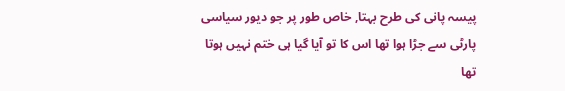پیسہ پانی کی طرح بہتا, خاص طور پر جو دیور سیاسی پارٹی سے جڑا ہوا تھا اس کا تو آیا گیا ہی ختم نہیں ہوتا تھا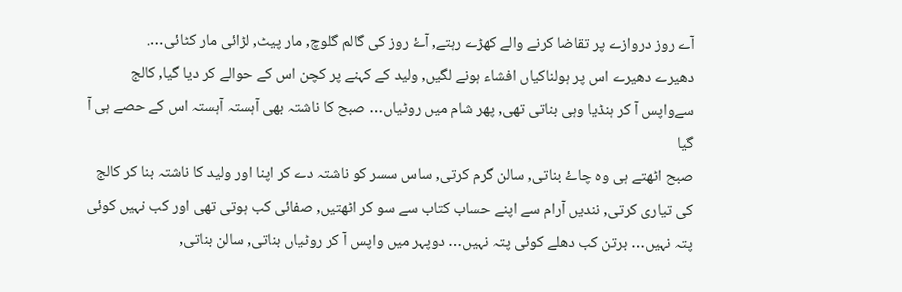آے روز دروازے پر تقاضا کرنے والے کھڑے رہتے, آۓ روز کی گالم گلوچ, مار پیٹ, لڑائی مار کٹائی….
دھیرے دھیرے اس پر ہولناکیاں افشاء ہونے لگیں, ولید کے کہنے پر کچن اس کے حوالے کر دیا گیا, کالج سےواپس آ کر ہنڈیا وہی بناتی تھی, پھر شام میں روٹیاں… صبح کا ناشتہ بھی آہستہ آہستہ اس کے حصے ہی آ گیا
صبح اٹھتے ہی وہ چاۓ بناتی, سالن گرم کرتی, ساس سسر کو ناشتہ دے کر اپنا اور ولید کا ناشتہ بنا کر کالج کی تیاری کرتی, نندیں آرام سے اپنے حساب کتاب سے سو کر اٹھتیں, صفائی کب ہوتی تھی اور کب نہیں کوئی پتہ نہیں… برتن کب دھلے کوئی پتہ نہیں… دوپہر میں واپس آ کر روٹیاں بناتی, سالن بناتی,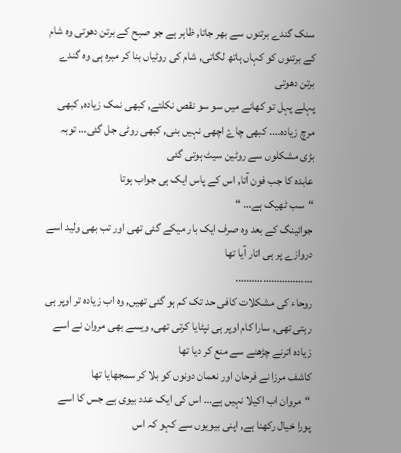سنک گندے برتنوں سے بھر جاتا, ظاہر ہے جو صبح کے برتن دھوتی وہ شام کے برتنوں کو کہاں ہاتھ لگاتی, شام کی روٹیاں بنا کر مبرہ ہی وہ گندے برتن دھوتی
پہلے پہل تو کھانے میں سو سو نقص نکلتے, کبھی نمک زیادہ, کبھی مرچ زیادہ…. کبھی چاۓ اچھی نہیں بنی, کبھی روٹی جل گئی… توبہ
بڑی مشکلوں سے روٹین سیٹ ہوتی گئی
عابدہ کا جب فون آتا, اس کے پاس ایک ہی جواب ہوتا
“سب ٹھیک ہے… “
جوائینگ کے بعد وہ صرف ایک بار میکے گئی تھی اور تب بھی ولید اسے دروازے پر ہی اتار آیا تھا
……………………….
روحاء کی مشکلات کافی حد تک کم ہو گئی تھیں, وہ اب زیادہ تر اوپر ہی رہتی تھی, سارا کام اوپر ہی نپٹایا کرتی تھی, ویسے بھی مروان نے اسے زیادہ اترنے چڑھنے سے منع کر دیا تھا
کاشف مرزا نے فرحان اور نعمان دونوں کو بلا کر سمجھایا تھا
“مروان اب اکیلا نہیں ہے… اس کی ایک عدد بیوی ہے جس کا اسے پورا خیال رکھنا ہے, اپنی بیویوں سے کہو کہ اس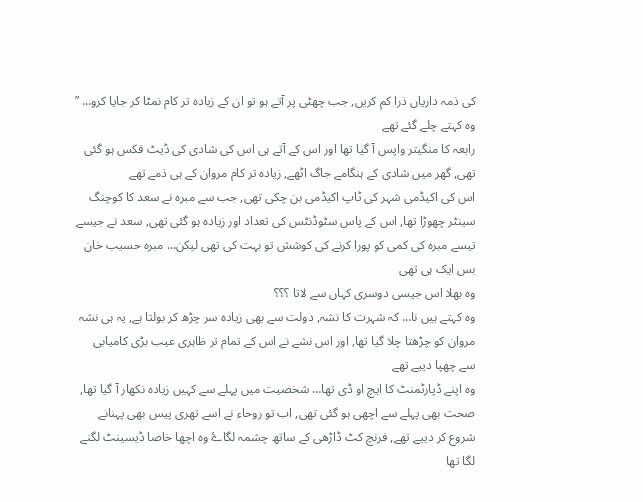کی ذمہ داریاں ذرا کم کریں, جب چھٹی پر آتے ہو تو ان کے زیادہ تر کام نمٹا کر جایا کرو… ” وہ کہتے چلے گئے تھے
رابعہ کا منگیتر واپس آ گیا تھا اور اس کے آتے ہی اس کی شادی کی ڈیٹ فکس ہو گئی تھی, گھر میں شادی کے ہنگامے جاگ اٹھے, زیادہ تر کام مروان کے ہی ذمے تھے
اس کی اکیڈمی شہر کی ٹاپ اکیڈمی بن چکی تھی, جب سے مبرہ نے سعد کا کوچنگ سینٹر چھوڑا تھا, اس کے پاس سٹوڈنٹس کی تعداد اور زیادہ ہو گئی تھی, سعد نے جیسے تیسے مبرہ کی کمی کو پورا کرنے کی کوشش تو بہت کی تھی لیکن… مبرہ حسیب خان بس ایک ہی تھی
وہ بھلا اس جیسی دوسری کہاں سے لاتا ؟؟؟
وہ کہتے ہیں نا… کہ شہرت کا نشہ, دولت سے بھی زیادہ سر چڑھ کر بولتا ہے, یہ ہی نشہ مروان کو چڑھتا چلا گیا تھا, اور اس نشے نے اس کے تمام تر ظاہری عیب بڑی کامیابی سے چھپا دییے تھے
وہ اپنے ڈپارٹمنٹ کا ایچ او ڈی تھا… شخصیت میں پہلے سے کہیں زیادہ نکھار آ گیا تھا, صحت بھی پہلے سے اچھی ہو گئی تھی, اب تو روحاء نے اسے تھری پیس بھی پہنانے شروع کر دییے تھے, فرنچ کٹ ڈاڑھی کے ساتھ چشمہ لگاۓ وہ اچھا خاصا ڈیسینٹ لگنے لگا تھا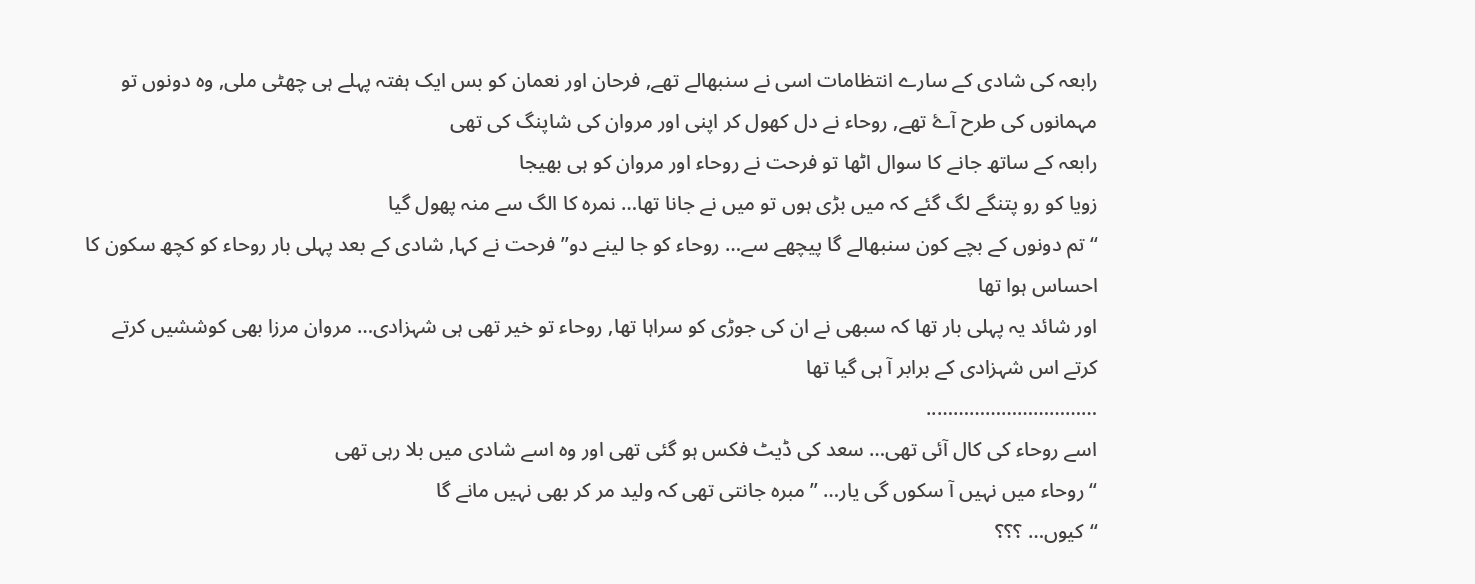رابعہ کی شادی کے سارے انتظامات اسی نے سنبھالے تھے, فرحان اور نعمان کو بس ایک ہفتہ پہلے ہی چھٹی ملی, وہ دونوں تو مہمانوں کی طرح آۓ تھے, روحاء نے دل کھول کر اپنی اور مروان کی شاپنگ کی تھی
رابعہ کے ساتھ جانے کا سوال اٹھا تو فرحت نے روحاء اور مروان کو ہی بھیجا
زویا کو رو پتنگے لگ گئے کہ میں بڑی ہوں تو میں نے جانا تھا… نمرہ کا الگ سے منہ پھول گیا
“تم دونوں کے بچے کون سنبھالے گا پیچھے سے… روحاء کو جا لینے دو” فرحت نے کہا, شادی کے بعد پہلی بار روحاء کو کچھ سکون کا احساس ہوا تھا
اور شائد یہ پہلی بار تھا کہ سبھی نے ان کی جوڑی کو سراہا تھا, روحاء تو خیر تھی ہی شہزادی… مروان مرزا بھی کوششیں کرتے کرتے اس شہزادی کے برابر آ ہی گیا تھا
…………………………..
اسے روحاء کی کال آئی تھی… سعد کی ڈیٹ فکس ہو گئی تھی اور وہ اسے شادی میں بلا رہی تھی
“روحاء میں نہیں آ سکوں گی یار… ” مبرہ جانتی تھی کہ ولید مر کر بھی نہیں مانے گا
“کیوں… ؟؟؟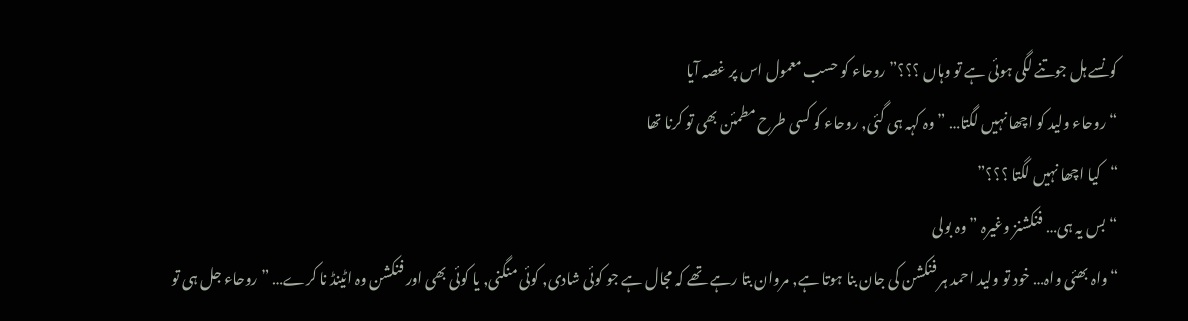کونسے ہل جوتنے لگی ہوئی ہے تو وہاں ؟؟؟” روحاء کو حسب معمول اس پر غصہ آیا
“روحاء ولید کو اچھا نہیں لگتا… ” وہ کہہ ہی گئی, روحاء کو کسی طرح مطمئن بھی تو کرنا تھا
“کیا اچھا نہیں لگتا ؟؟؟”
“بس یہ ہی… فنکشنز وغیرہ ” وہ بولی
“واہ بھئی واہ… خود تو ولید احمد ہر فنکشن کی جان بنا ہوتا ہے, مروان بتا رہے تھے کہ مجال ہے جو کوئی شادی, کوئی منگنی, یا کوئی بھی اور فنکشن وہ اٹینڈ نا کرے… ” روحاء جل ہی تو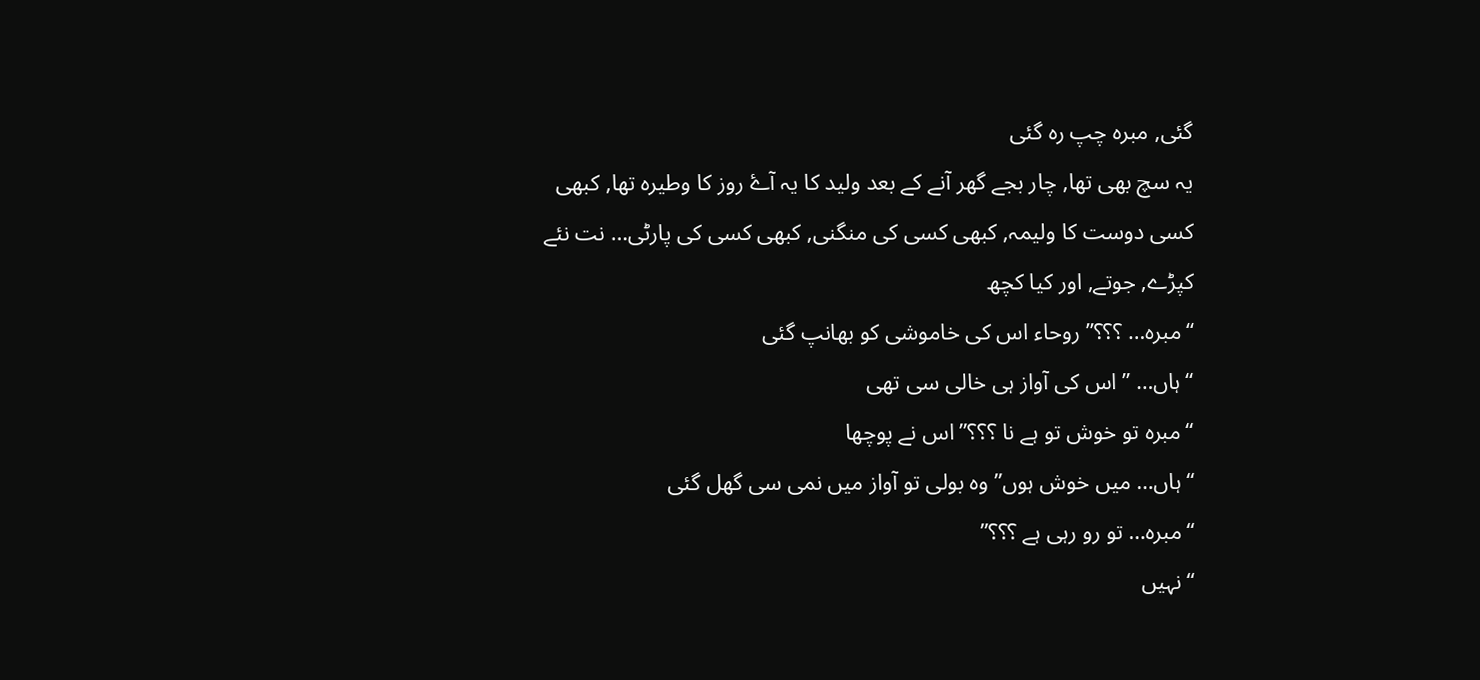گئی, مبرہ چپ رہ گئی
یہ سچ بھی تھا, چار بجے گھر آنے کے بعد ولید کا یہ آۓ روز کا وطیرہ تھا, کبھی کسی دوست کا ولیمہ, کبھی کسی کی منگنی, کبھی کسی کی پارٹی… نت نئے کپڑے, جوتے, اور کیا کچھ
“مبرہ… ؟؟؟” روحاء اس کی خاموشی کو بھانپ گئی
“ہاں… ” اس کی آواز ہی خالی سی تھی
“مبرہ تو خوش تو ہے نا ؟؟؟” اس نے پوچھا
“ہاں… میں خوش ہوں” وہ بولی تو آواز میں نمی سی گھل گئی
“مبرہ… تو رو رہی ہے ؟؟؟”
“نہیں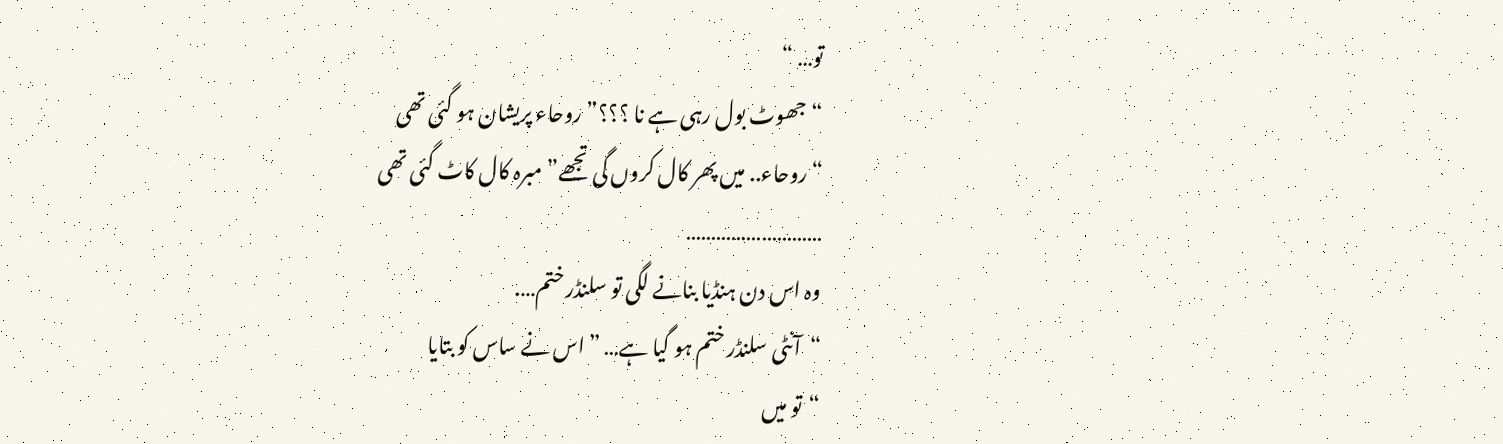تو… “
“جھوٹ بول رہی ہے نا ؟؟؟” روحاء پریشان ہو گئی تھی
“روحاء.. میں پھر کال کروں گی تجھے” مبرہ کال کاٹ گئی تھی
………………………
وہ اس دن ہنڈیا بنانے لگی تو سلنڈر ختم….
“آنٹی سلنڈر ختم ہو گیا ہے… ” اس نے ساس کو بتایا
“تو میں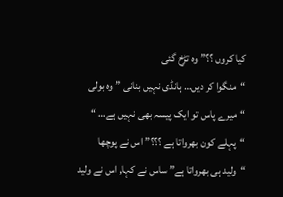کیا کروں ؟؟” وہ تڑخ گئی
“منگوا کر دیں… ہانڈی نہیں بنانی ” وہ بولی
“میرے پاس تو ایک پیسہ بھی نہیں ہے… “
“پہلے کون بھرواتا ہے ؟؟؟” اس نے پوچھا
“ولید ہی بھرواتا ہے” ساس نے کہا, اس نے ولید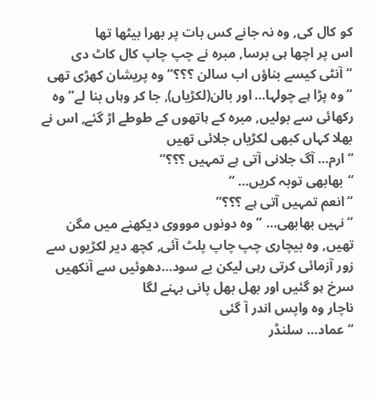کو کال کی, وہ نہ جانے کس بات پر بھرا بیٹھا تھا
اس پر اچھا ہی برسا, مبرہ نے چپ چاپ کال کاٹ دی
“آنٹی کیسے بناؤں اب سالن ؟؟؟” وہ پریشان کھڑی تھی
“وہ پڑا ہے چولہا… اور بالن(لکڑیاں), جا کر وہاں بنا لے” وہ رکھائی سے بولیں, مبرہ کے ہاتھوں کے طوطے اڑ گئے, اس نے بھلا کہاں کبھی لکڑیاں جلائی تھیں
“ارم… آگ جلانی آتی ہے تمہیں ؟؟؟”
“بھابھی توبہ کریں… “
“انعم تمہیں آتی ہے ؟؟؟”
“نہیں بھابھی… ” وہ دونوں موووی دیکھنے میں مگن تھیں, وہ بیچاری چپ چاپ پلٹ آئی, کچھ دیر لکڑیوں سے زور آزمائی کرتی رہی لیکن بے سود…دھوئیں سے آنکھیں سرخ ہو گئیں اور بھل بھل پانی بہنے لگا
ناچار وہ واپس اندر آ گئی
“عماد… سلنڈر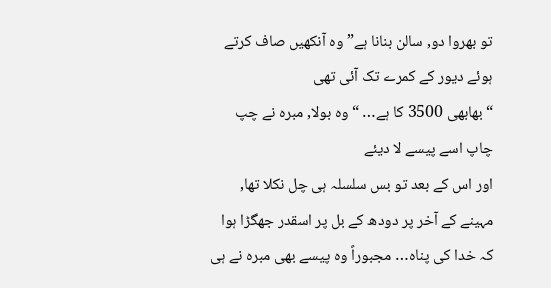تو بھروا دو, سالن بنانا ہے” وہ آنکھیں صاف کرتے ہوئے دیور کے کمرے تک آئی تھی
“بھابھی 3500 کا ہے… “وہ بولا, مبرہ نے چپ چاپ اسے پیسے لا دیئے
اور اس کے بعد تو بس سلسلہ ہی چل نکلا تھا, مہینے کے آخر پر دودھ کے بل پر اسقدر جھگڑا ہوا کہ خدا کی پناہ… مجبوراً وہ پیسے بھی مبرہ نے ہی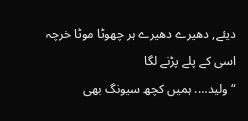دیئے, دھیرے دھیرے ہر چھوٹا موٹا خرچہ اسی کے پلے پڑنے لگا
“ولید…. ہمیں کچھ سیونگ بھی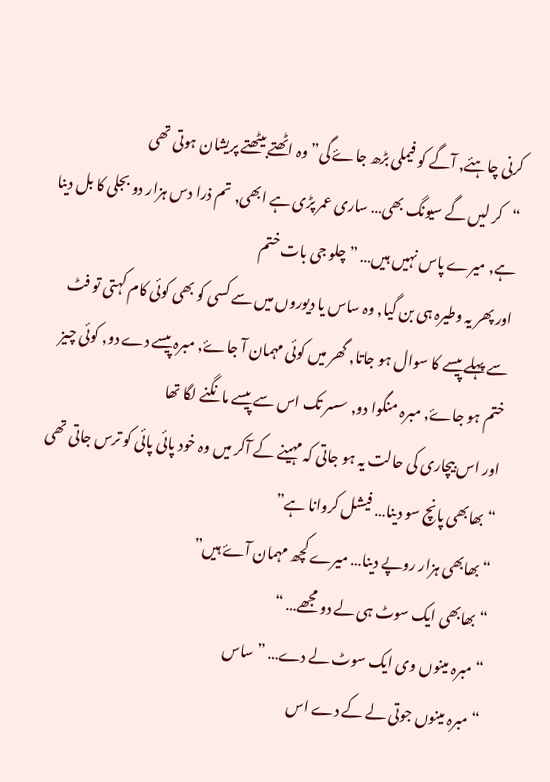کرنی چاہئے, آگے کو فیملی بڑھ جاۓ گی” وہ اٹھتے بیٹھتے پریشان ہوتی تھی
“کر لیں گے سیونگ بھی… ساری عمر پڑی ہے ابھی, تم ذرا دس ہزار دو بجلی کا بل دینا ہے, میرے پاس نہیں ہیں… ” چلو جی بات ختم
اور پھر یہ وطیرہ ہی بن گیا, وہ ساس یا دیوروں میں سے کسی کو بھی کوئی کام کہتی تو فٹ سے پہلے پیسے کا سوال ہو جاتا, گھر میں کوئی مہمان آ جاۓ, مبرہ پیسے دے دو, کوئی چیز ختم ہو جاۓ, مبرہ منگوا دو, سسر تک اس سے پیسے مانگنے لگا تھا
اور اس بیچاری کی حالت یہ ہو جاتی کہ مہینے کے آکر میں وہ خود پائی پائی کو ترس جاتی تھی
“بھابھی پانچ سو دینا… فیشل کروانا ہے”
“بھابھی ہزار روپے دینا… میرے کچھ مہمان آۓ ہیں”
“بھابھی ایک سوٹ ہی لے دو مجھے… “
“مبرہ مینوں وی ایک سوٹ لے دے… ” ساس
“مبرہ مینوں جوتی لے کے دے اس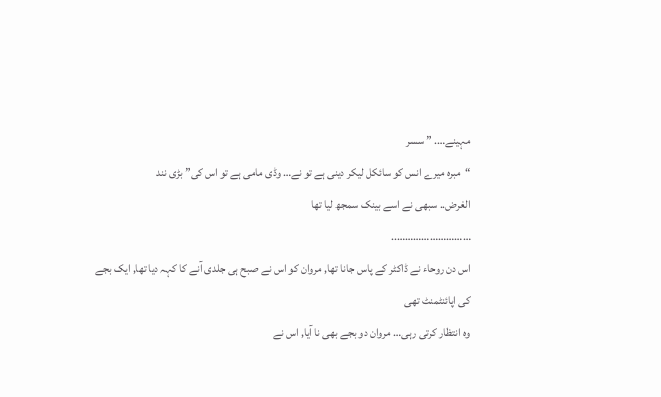مہینے…. ” سسر
“مبرہ میرے انس کو سائکل لیکر دینی ہے تو نے… وڈی مامی ہے تو اس کی” بڑی نند
الغرض.. سبھی نے اسے بینک سمجھ لیا تھا
………………………..
اس دن روحاء نے ڈاکٹر کے پاس جانا تھا, مروان کو اس نے صبح ہی جلدی آنے کا کہہ دیا تھا, ایک بجے کی اپائنٹمنٹ تھی
وہ انتظار کرتی رہی… مروان دو بجے بھی نا آیا, اس نے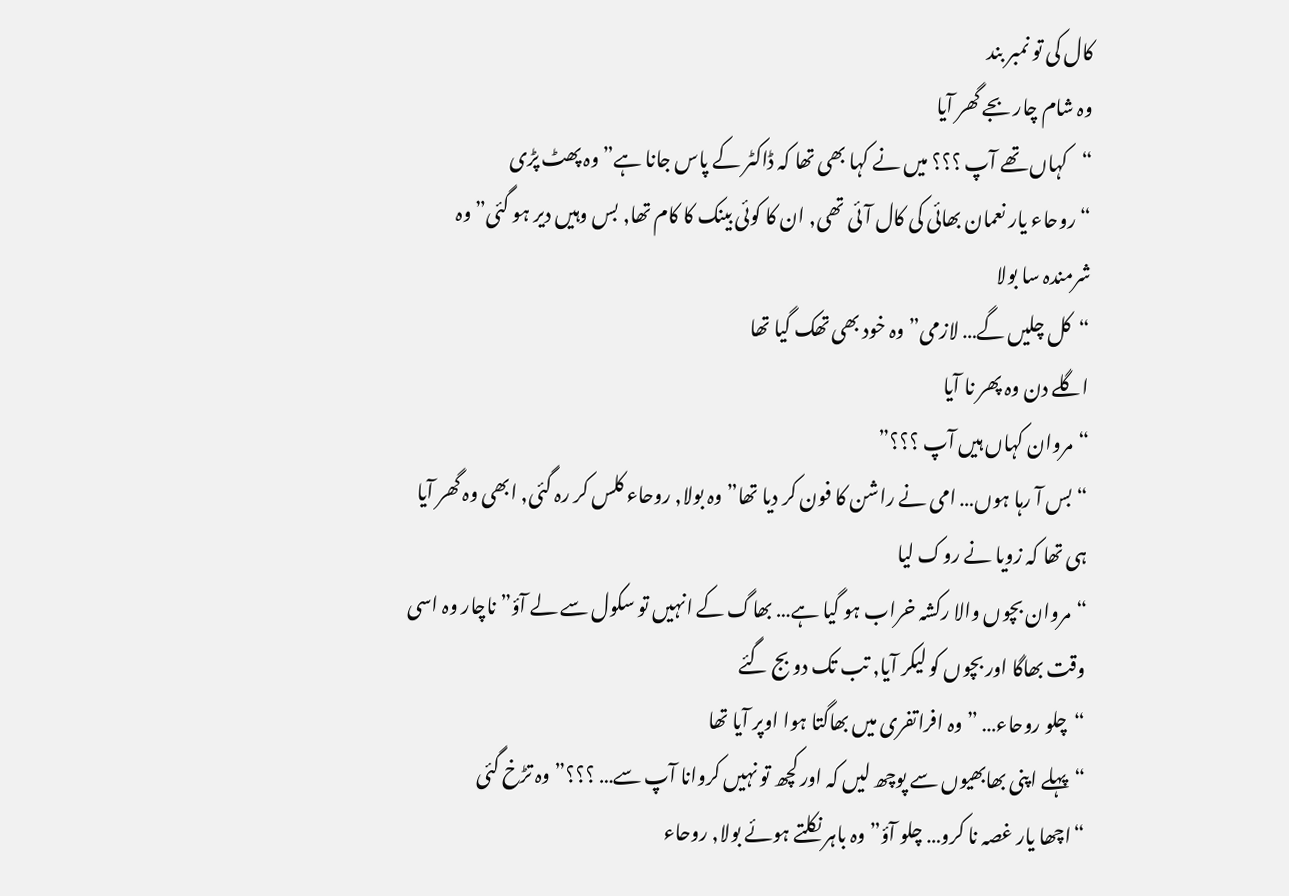کال کی تو نمبر بند
وہ شام چار بجے گھر آیا
“کہاں تھے آپ ؟؟؟ میں نے کہا بھی تھا کہ ڈاکٹر کے پاس جانا ہے” وہ پھٹ پڑی
“روحاء یار نعمان بھائی کی کال آئی تھی, ان کا کوئی بینک کا کام تھا, بس وہیں دیر ہو گئی” وہ شرمندہ سا بولا
“کل چلیں گے… لازمی” وہ خود بھی تھک گیا تھا
اگلے دن وہ پھر نا آیا
“مروان کہاں ہیں آپ ؟؟؟”
“بس آ رہا ہوں… امی نے راشن کا فون کر دیا تھا” وہ بولا, روحاء کلس کر رہ گئی, ابھی وہ گھر آیا ہی تھا کہ زویا نے روک لیا
“مروان بچوں والا رکشہ خراب ہو گیا ہے… بھاگ کے انہیں تو سکول سے لے آؤ” ناچار وہ اسی وقت بھاگا اور بچوں کو لیکر آیا, تب تک دو بج گئے
“چلو روحاء… ” وہ افراتفری میں بھاگتا ہوا اوپر آیا تھا
“پہلے اپنی بھابھیوں سے پوچھ لیں کہ اور کچھ تو نہیں کروانا آپ سے… ؟؟؟” وہ تڑخ گئی
“اچھا یار غصہ نا کرو… چلو آؤ” وہ باہر نکلتے ہوئے بولا, روحاء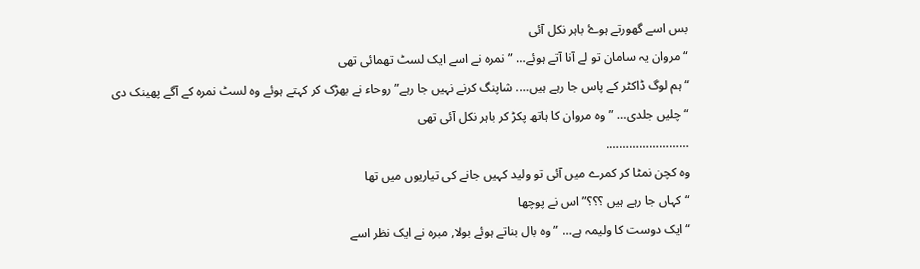بس اسے گھورتے ہوۓ باہر نکل آئی
“مروان یہ سامان تو لے آنا آتے ہوئے… ” نمرہ نے اسے ایک لسٹ تھمائی تھی
“ہم لوگ ڈاکٹر کے پاس جا رہے ہیں…. شاپنگ کرنے نہیں جا رہے” روحاء نے بھڑک کر کہتے ہوئے وہ لسٹ نمرہ کے آگے پھینک دی
“چلیں جلدی… ” وہ مروان کا ہاتھ پکڑ کر باہر نکل آئی تھی
…………………….
وہ کچن نمٹا کر کمرے میں آئی تو ولید کہیں جانے کی تیاریوں میں تھا
“کہاں جا رہے ہیں ؟؟؟” اس نے پوچھا
“ایک دوست کا ولیمہ ہے… ” وہ بال بناتے ہوئے بولا, مبرہ نے ایک نظر اسے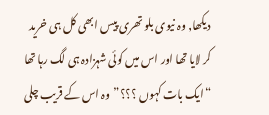دیکھا, وہ نیوی بلو تھری پیس ابھی کل ہی خرید کر لایا تھا اور اس میں کوئی شہزادہ ہی لگ رہا تھا
“ایک بات کہوں ؟؟؟”وہ اس کے قریب چلی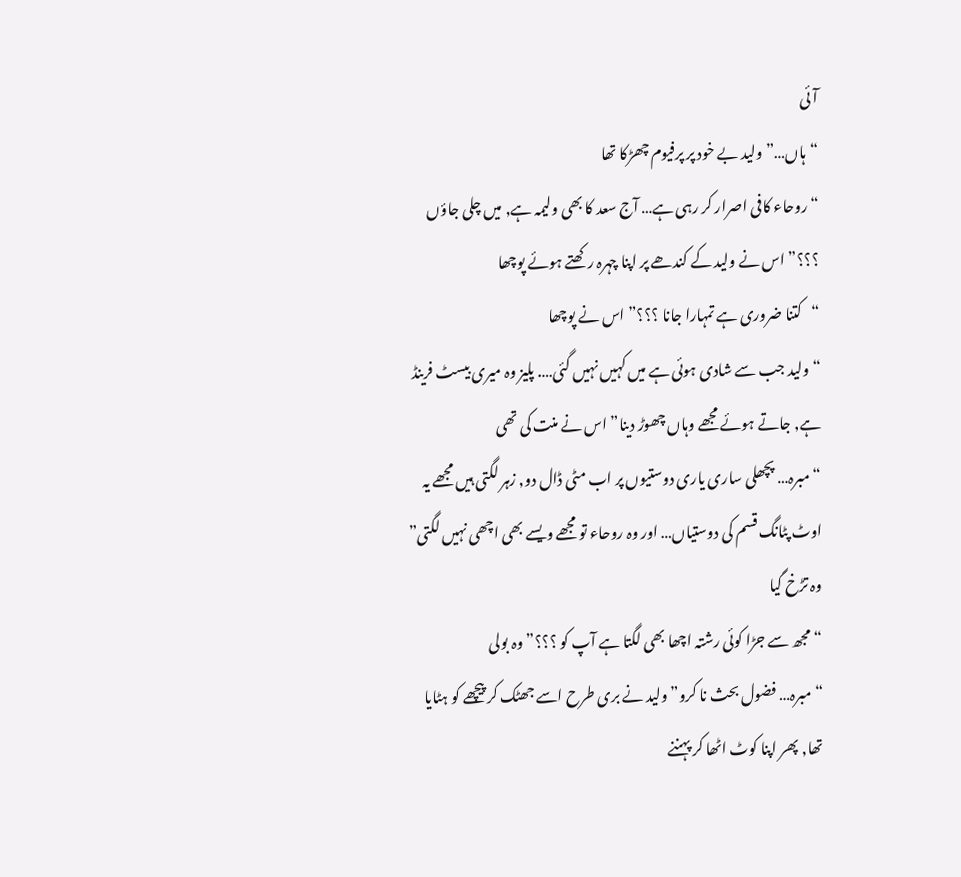آئی
“ہاں…”ولید بے خود پر پرفیوم چھڑکا تھا
“روحاء کافی اصرار کر رہی ہے… آج سعد کا بھی ولیمہ ہے, میں چلی جاؤں ؟؟؟” اس نے ولید کے کندھے پر اپنا چہرہ رکھتے ہوئے پوچھا
“کتنا ضروری ہے تمہارا جانا ؟؟؟” اس نے پوچھا
“ولید جب سے شادی ہوئی ہے میں کہیں نہیں گئی…. پلیز وہ میری بیسٹ فرینڈ ہے, جاتے ہوئے مجھے وہاں چھوڑ دینا” اس نے منت کی تھی
“مبرہ… پچھلی ساری یاری دوستیوں پر اب مٹی ڈال دو, زہر لگتی ہیں مجھے یہ اوٹ پٹانگ قسم کی دوستیاں… اور وہ روحاء تو مجھے ویسے بھی اچھی نہیں لگتی” وہ تڑخ گیا
“مجھ سے جڑا کوئی رشتہ اچھا بھی لگتا ہے آپ کو ؟؟؟” وہ بولی
“مبرہ… فضول بحث نا کرو” ولید نے بری طرح اسے جھٹک کر پیچھے کو ہٹایا تھا, پھر اپنا کوٹ اٹھا کر پہننے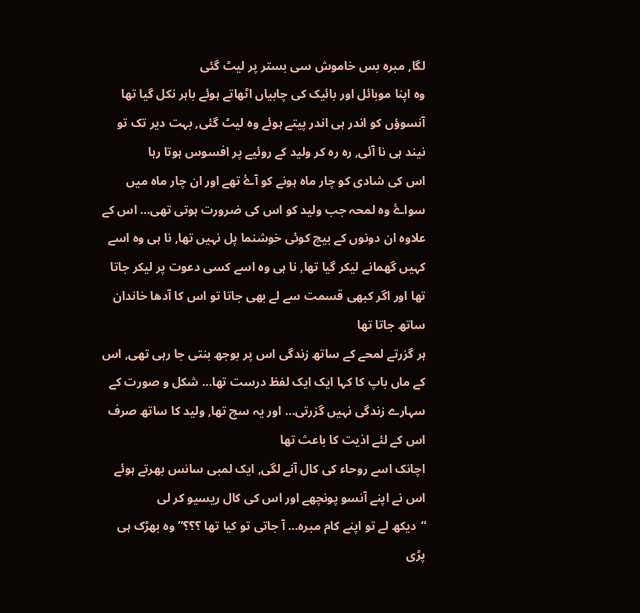لگا, مبرہ بس خاموش سی بستر پر لیٹ گئی
وہ اپنا موبائل اور بائیک کی چابیاں اٹھاتے ہوئے باہر نکل گیا تھا
آنسوؤں کو اندر ہی اندر پیتے ہوئے وہ لیٹ گئی, بہت دیر تک تو نیند ہی نا آئی, رہ رہ کر ولید کے روئیے پر افسوس ہوتا رہا
اس کی شادی کو چار ماہ ہونے کو آۓ تھے اور ان چار ماہ میں سواۓ وہ لمحہ جب ولید کو اس کی ضرورت ہوتی تھی… اس کے علاوہ ان دونوں کے بیچ کوئی خوشنما پل نہیں تھا, نا ہی وہ اسے کہیں گھمانے لیکر گیا تھا, نا ہی وہ اسے کسی دعوت پر لیکر جاتا تھا اور اگر کبھی قسمت سے لے بھی جاتا تو اس کا آدھا خاندان ساتھ جاتا تھا
ہر گزرتے لمحے کے ساتھ زندگی اس پر بوجھ بنتی جا رہی تھی, اس کے ماں باپ کا کہا ایک ایک لفظ درست تھا… شکل و صورت کے سہارے زندگی نہیں گزرتی… اور یہ سچ تھا, ولید کا ساتھ صرف اس کے لئے اذیت کا باعث تھا
اچانک اسے روحاء کی کال آنے لگی, ایک لمبی سانس بھرتے ہوئے اس نے اپنے آنسو پونچھے اور اس کی کال ریسیو کر لی
“دیکھ لے تو اپنے کام مبرہ… آ جاتی تو کیا تھا ؟؟؟” وہ بھڑک ہی پڑی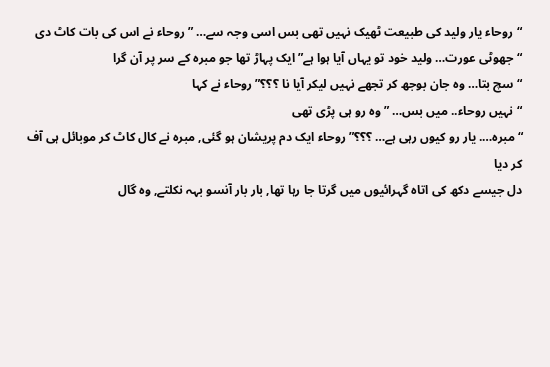“روحاء یار ولید کی طبیعت ٹھیک نہیں تھی بس اسی وجہ سے… ” روحاء نے اس کی بات کاٹ دی
“جھوٹی عورت… ولید خود تو یہاں آیا ہوا ہے” ایک پہاڑ تھا جو مبرہ کے سر پر آن گرا
“سچ بتا… وہ جان بوجھ کر تجھے نہیں لیکر آیا نا ؟؟؟” روحاء نے کہا
“نہیں روحاء.. میں بس… ” وہ رو ہی پڑی تھی
“مبرہ…. یار رو کیوں رہی ہے… ؟؟؟” روحاء ایک دم پریشان ہو گئی, مبرہ نے کال کاٹ کر موبائل ہی آف کر دیا
دل جیسے دکھ کی اتاہ گہرائیوں میں گرتا جا رہا تھا, بار بار آنسو بہہ نکلتے, وہ گال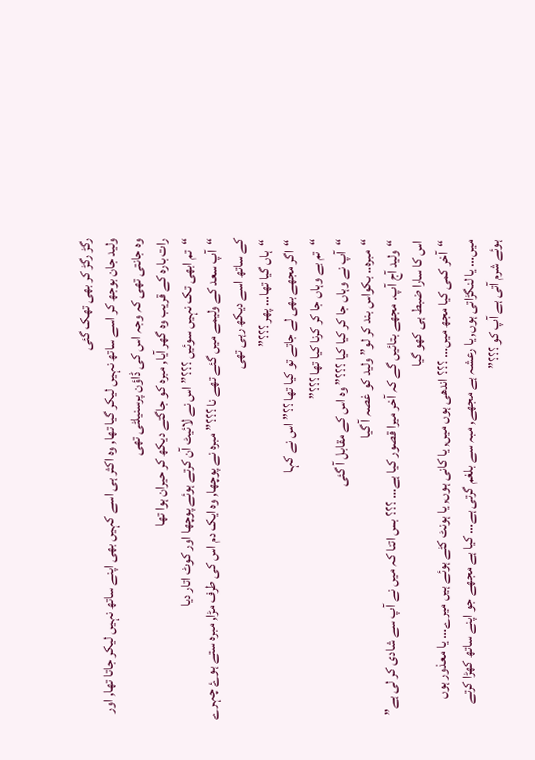رگڑ رگڑ کر بھی تھک گئی
ولید جان بوجھ کر اسے ساتھ نہیں لیکر گیا تھا, وہ اکثر ہی اسے کہیں بھی اپنے ساتھ نہیں لیکر جاتا تھا, اور وہ جانتی تھی کہ وجہ اس کی ڈاؤن پرسنیلٹی تھی
رات بارہ کے قریب وہ گھر آیا, مبرہ کو جاگتے دیکھ کر حیران ہوا تھا
“تم ابھی تک نہیں سوئیں ؟؟؟” اس نے لائیٹ آن کرتے ہوئے پوچھا اور کوٹ اتار دیا
“آپ سعد کے ولیمے میں گئے تھے نا ؟؟؟” مبرہ نے پوچھا, وہ ایک دم اس کی طرف مڑا, مبرہ ستے ہوۓ چہرے کے ساتھ اسے دیکھ رہی تھی
“ہاں گیا تھا… پھر ؟؟؟”
“اگر مجھے بھی لے جاتے تو کیا تھا ؟؟” اس نے کہا
“تم بے وہاں جا کر کرنا کیا تھا ؟؟؟”
“آپ نے وہاں جا کر کیا کیا ؟؟؟” وہ اس کے مقابل آ گئی
“مبرہ.. بکواس بند کر لو” ولید کو غصہ آ گیا
“ولید آج آپ. مجھے بتائیں گے کہ آخر میرا قصور کیا ہے… ؟؟؟ بس اتنا کہ میں نے آپ سے شادی کر لی ہے” اس کا سارا ضبط ہی کھو گیا
“آخر کمی کیا مجھ میں… ؟؟؟ اندھی ہوں میں, یا کانی ہوں, یا ہونٹ کٹے ہوئے ہیں میرے… یا معذور ہوں میں… یا لنگڑاتی ہوں, یا رعشہ ہے مجھے, مبہ سے بلغم گرتی ہے… کیا ہے مجھے جو اپنے ساتھ کھڑا کرتے ہوئے شرم آتی ہے آپ کو ؟؟؟”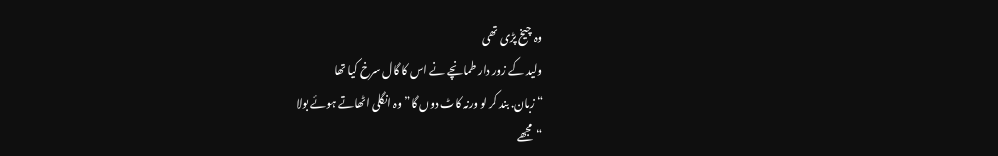وہ چیخ پڑی تھی
ولید کے زور دار طمانچے نے اس کا گال سرخ کیا تھا
“زبان. بند کر لو ورنہ کاٹ دوں گا” وہ انگلی اٹھاتے ہوئے بولا
“مجھے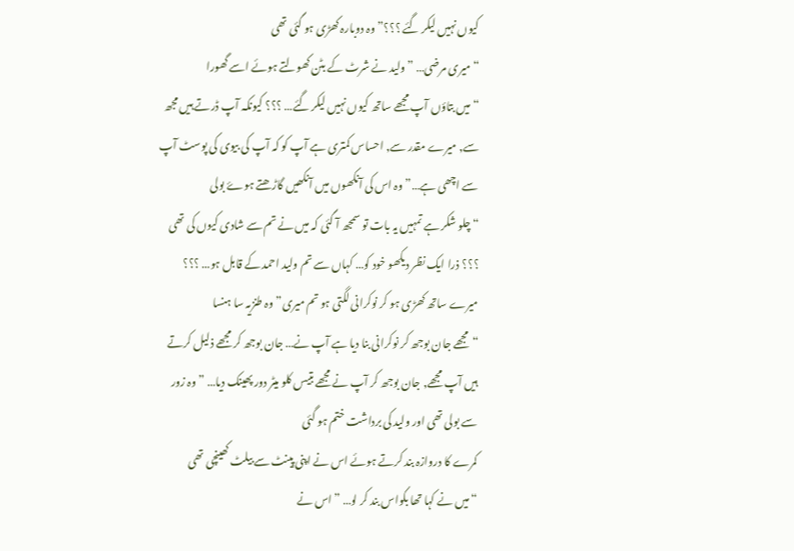کیوں نہیں لیکر گئے ؟؟؟” وہ دوبارہ کھڑی ہو گئی تھی
“میری مرضی… ” ولید نے شرٹ کے بٹن کھولتے ہوئے اسے گھورا
“میں بتاؤں آپ مجھے ساتھ کیوں نہیں لیکر گئے… ؟؟؟ کیونکہ آپ ڈرتے ہیں مجھ سے, میرے مقدر سے, احساس کمتری ہے آپ کو کہ آپ کی بیوی کی پوسٹ آپ سے اچھی ہے…” وہ اس کی آنکھوں میں آنکھیں گاڑھتے ہوۓ بولی
“چلو شکر ہے تمہیں یہ بات تو سمجھ آ گئی کہ میں نے تم سے شادی کیوں کی تھی ؟؟؟ ذرا ایک نظر دیکھو خود کو… کہاں سے تم ولید احمد کے قابل ہو… ؟؟؟ میرے ساتھ کھڑی ہو کر نوکرانی لگتی ہو تم میری” وہ طنزیہ سا ہنسا
“مجھے جان بوجھ کر نوکرانی بنا دیا ہے آپ نے… جان بوجھ کر مجھے ذلیل کرتے ہیں آپ مجھے, جان بوجھ کر آپ نے مجھے بتیس کلو میٹر دور پھینک دیا… ” وہ زور سے بولی تھی اور ولید کی برداشت ختم ہو گئی
کمرے کا دروازہ بند کرتے ہوئے اس نے اپنی پینٹ سے بیلٹ کھینچی تھی
“میں نے کہا تھا بکواس بند کر لو… ” اس نے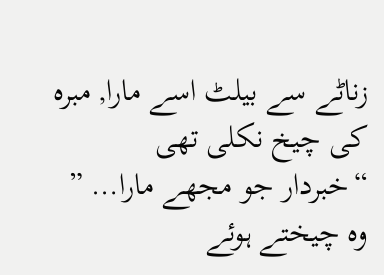زناٹے سے بیلٹ اسے مارا, مبرہ کی چیخ نکلی تھی
“خبردار جو مجھے مارا… ” وہ چیختے ہوئے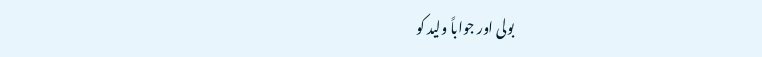بولی اور جواباً ولید کو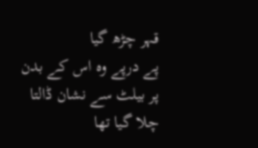قہر چڑھ گیا
پے درپے وہ اس کے بدن پر بیلٹ سے نشان ڈالتا چلا گیا تھا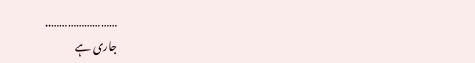……………………..
جاری ہے